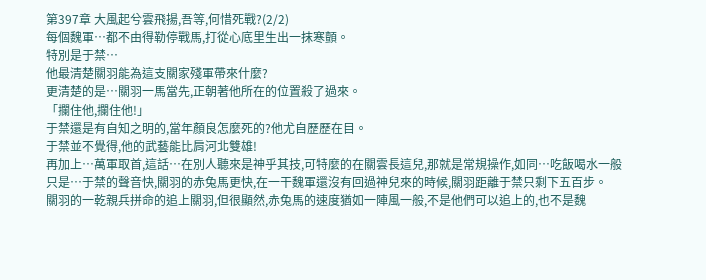第397章 大風起兮雲飛揚,吾等,何惜死戰?(2/2)
每個魏軍…都不由得勒停戰馬,打從心底里生出一抹寒顫。
特別是于禁…
他最清楚關羽能為這支關家殘軍帶來什麼?
更清楚的是…關羽一馬當先,正朝著他所在的位置殺了過來。
「攔住他,攔住他!」
于禁還是有自知之明的,當年顏良怎麼死的?他尤自歷歷在目。
于禁並不覺得,他的武藝能比肩河北雙雄!
再加上…萬軍取首,這話…在別人聽來是神乎其技,可特麼的在關雲長這兒,那就是常規操作,如同…吃飯喝水一般
只是…于禁的聲音快,關羽的赤兔馬更快,在一干魏軍還沒有回過神兒來的時候,關羽距離于禁只剩下五百步。
關羽的一乾親兵拼命的追上關羽,但很顯然,赤兔馬的速度猶如一陣風一般,不是他們可以追上的,也不是魏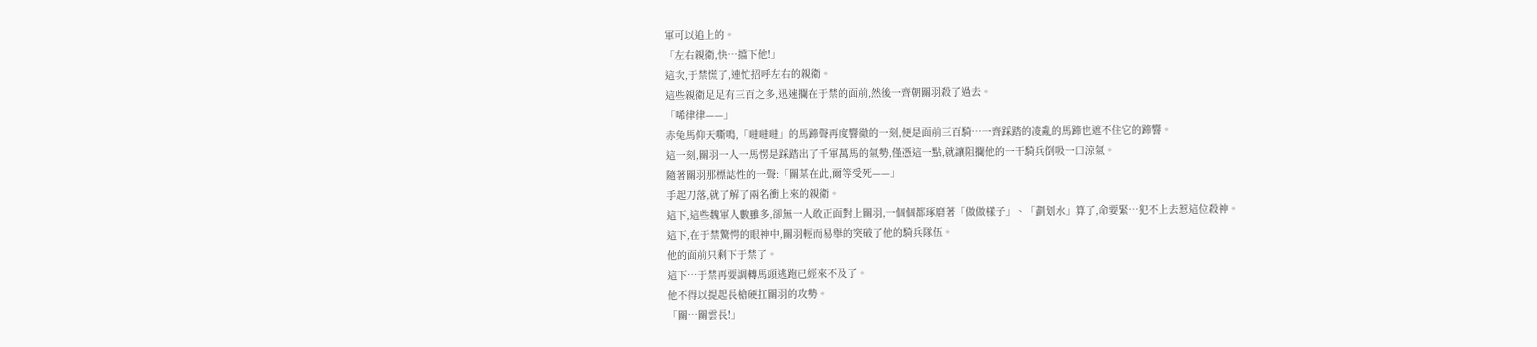軍可以追上的。
「左右親衛,快…擋下他!」
這次,于禁慌了,連忙招呼左右的親衛。
這些親衛足足有三百之多,迅速攔在于禁的面前,然後一齊朝關羽殺了過去。
「唏律律——」
赤兔馬仰天嘶鳴,「噠噠噠」的馬蹄聲再度響徹的一刻,便是面前三百騎…一齊踩踏的凌亂的馬蹄也遮不住它的蹄響。
這一刻,關羽一人一馬愣是踩踏出了千軍萬馬的氣勢,僅憑這一點,就讓阻攔他的一干騎兵倒吸一口涼氣。
隨著關羽那標誌性的一聲:「關某在此,爾等受死——」
手起刀落,就了解了兩名衝上來的親衛。
這下,這些魏軍人數雖多,卻無一人敢正面對上關羽,一個個都琢磨著「做做樣子」、「劃划水」算了,命要緊…犯不上去惹這位殺神。
這下,在于禁驚愕的眼神中,關羽輕而易舉的突破了他的騎兵隊伍。
他的面前只剩下于禁了。
這下…于禁再要調轉馬頭逃跑已經來不及了。
他不得以提起長槍硬扛關羽的攻勢。
「關…關雲長!」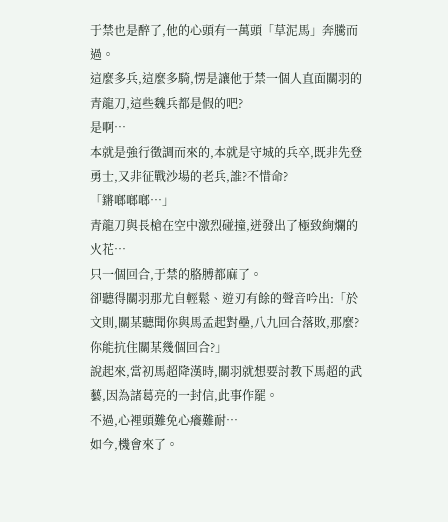于禁也是醉了,他的心頭有一萬頭「草泥馬」奔騰而過。
這麼多兵,這麼多騎,愣是讓他于禁一個人直面關羽的青龍刀,這些魏兵都是假的吧?
是啊…
本就是強行徵調而來的,本就是守城的兵卒,既非先登勇士,又非征戰沙場的老兵,誰?不惜命?
「鏘啷啷啷…」
青龍刀與長槍在空中激烈碰撞,迸發出了極致絢爛的火花…
只一個回合,于禁的胳膊都麻了。
卻聽得關羽那尤自輕鬆、遊刃有餘的聲音吟出:「於文則,關某聽聞你與馬孟起對壘,八九回合落敗,那麼?你能抗住關某幾個回合?」
說起來,當初馬超降漢時,關羽就想要討教下馬超的武藝,因為諸葛亮的一封信,此事作罷。
不過,心裡頭難免心癢難耐…
如今,機會來了。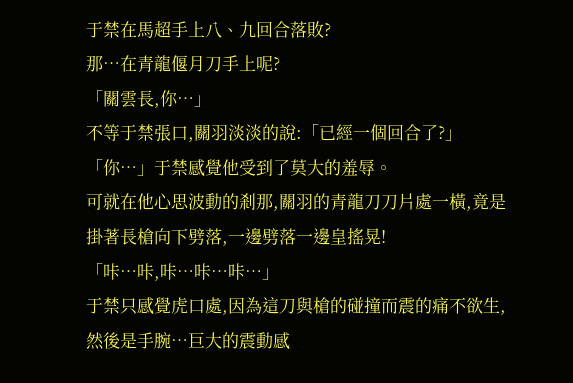于禁在馬超手上八、九回合落敗?
那…在青龍偃月刀手上呢?
「關雲長,你…」
不等于禁張口,關羽淡淡的說:「已經一個回合了?」
「你…」于禁感覺他受到了莫大的羞辱。
可就在他心思波動的剎那,關羽的青龍刀刀片處一橫,竟是掛著長槍向下劈落,一邊劈落一邊皇搖晃!
「咔…咔,咔…咔…咔…」
于禁只感覺虎口處,因為這刀與槍的碰撞而震的痛不欲生,然後是手腕…巨大的震動感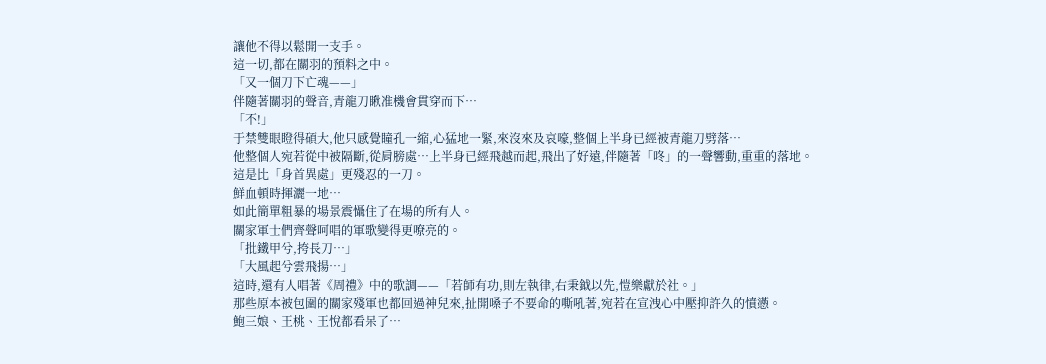讓他不得以鬆開一支手。
這一切,都在關羽的預料之中。
「又一個刀下亡魂——」
伴隨著關羽的聲音,青龍刀瞅准機會貫穿而下…
「不!」
于禁雙眼瞪得碩大,他只感覺瞳孔一縮,心猛地一緊,來沒來及哀嚎,整個上半身已經被青龍刀劈落…
他整個人宛若從中被隔斷,從肩膀處…上半身已經飛越而起,飛出了好遠,伴隨著「咚」的一聲響動,重重的落地。
這是比「身首異處」更殘忍的一刀。
鮮血頓時揮灑一地…
如此簡單粗暴的場景震懾住了在場的所有人。
關家軍士們齊聲呵唱的軍歌變得更嘹亮的。
「批鐵甲兮,挎長刀…」
「大風起兮雲飛揚…」
這時,還有人唱著《周禮》中的歌調——「若師有功,則左執律,右秉鉞以先,愷樂獻於社。」
那些原本被包圍的關家殘軍也都回過神兒來,扯開嗓子不要命的嘶吼著,宛若在宣洩心中壓抑許久的憤懣。
鮑三娘、王桃、王悅都看呆了…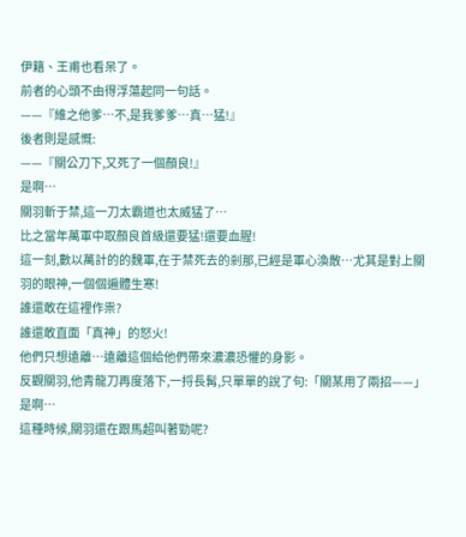伊籍、王甫也看呆了。
前者的心頭不由得浮蕩起同一句話。
——『維之他爹…不,是我爹爹…真…猛!』
後者則是感慨:
——『關公刀下,又死了一個顏良!』
是啊…
關羽斬于禁,這一刀太霸道也太威猛了…
比之當年萬軍中取顏良首級還要猛!還要血腥!
這一刻,數以萬計的的魏軍,在于禁死去的剎那,已經是軍心渙散…尤其是對上關羽的眼神,一個個遍體生寒!
誰還敢在這裡作祟?
誰還敢直面「真神」的怒火!
他們只想遠離…遠離這個給他們帶來濃濃恐懼的身影。
反觀關羽,他青龍刀再度落下,一捋長髯,只單單的說了句:「關某用了兩招——」
是啊…
這種時候,關羽還在跟馬超叫著勁呢?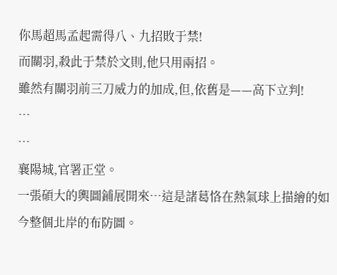你馬超馬孟起需得八、九招敗于禁!
而關羽,殺此于禁於文則,他只用兩招。
雖然有關羽前三刀威力的加成,但,依舊是——高下立判!
…
…
襄陽城,官署正堂。
一張碩大的輿圖鋪展開來…這是諸葛恪在熱氣球上描繪的如今整個北岸的布防圖。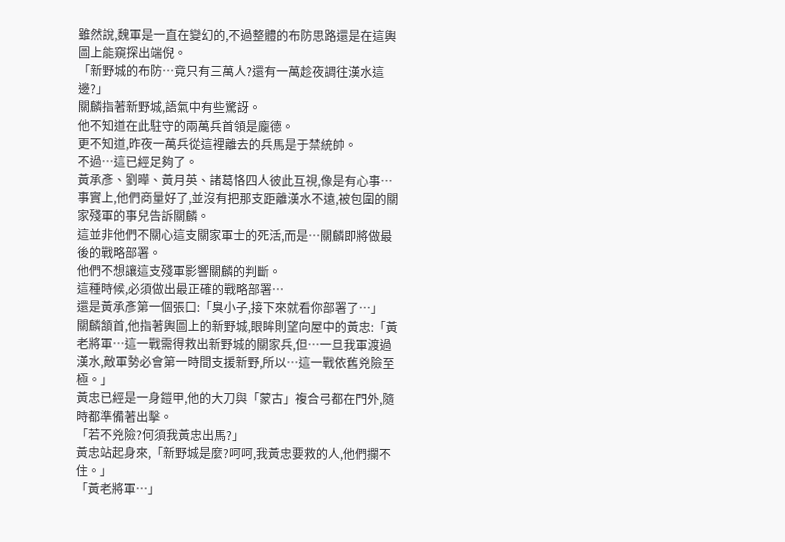雖然說,魏軍是一直在變幻的,不過整體的布防思路還是在這輿圖上能窺探出端倪。
「新野城的布防…竟只有三萬人?還有一萬趁夜調往漢水這邊?」
關麟指著新野城,語氣中有些驚訝。
他不知道在此駐守的兩萬兵首領是龐德。
更不知道,昨夜一萬兵從這裡離去的兵馬是于禁統帥。
不過…這已經足夠了。
黃承彥、劉曄、黃月英、諸葛恪四人彼此互視,像是有心事…
事實上,他們商量好了,並沒有把那支距離漢水不遠,被包圍的關家殘軍的事兒告訴關麟。
這並非他們不關心這支關家軍士的死活,而是…關麟即將做最後的戰略部署。
他們不想讓這支殘軍影響關麟的判斷。
這種時候,必須做出最正確的戰略部署…
還是黃承彥第一個張口:「臭小子,接下來就看你部署了…」
關麟頷首,他指著輿圖上的新野城,眼眸則望向屋中的黃忠:「黃老將軍…這一戰需得救出新野城的關家兵,但…一旦我軍渡過漢水,敵軍勢必會第一時間支援新野,所以…這一戰依舊兇險至極。」
黃忠已經是一身鎧甲,他的大刀與「蒙古」複合弓都在門外,隨時都準備著出擊。
「若不兇險?何須我黃忠出馬?」
黃忠站起身來,「新野城是麼?呵呵,我黃忠要救的人,他們攔不住。」
「黃老將軍…」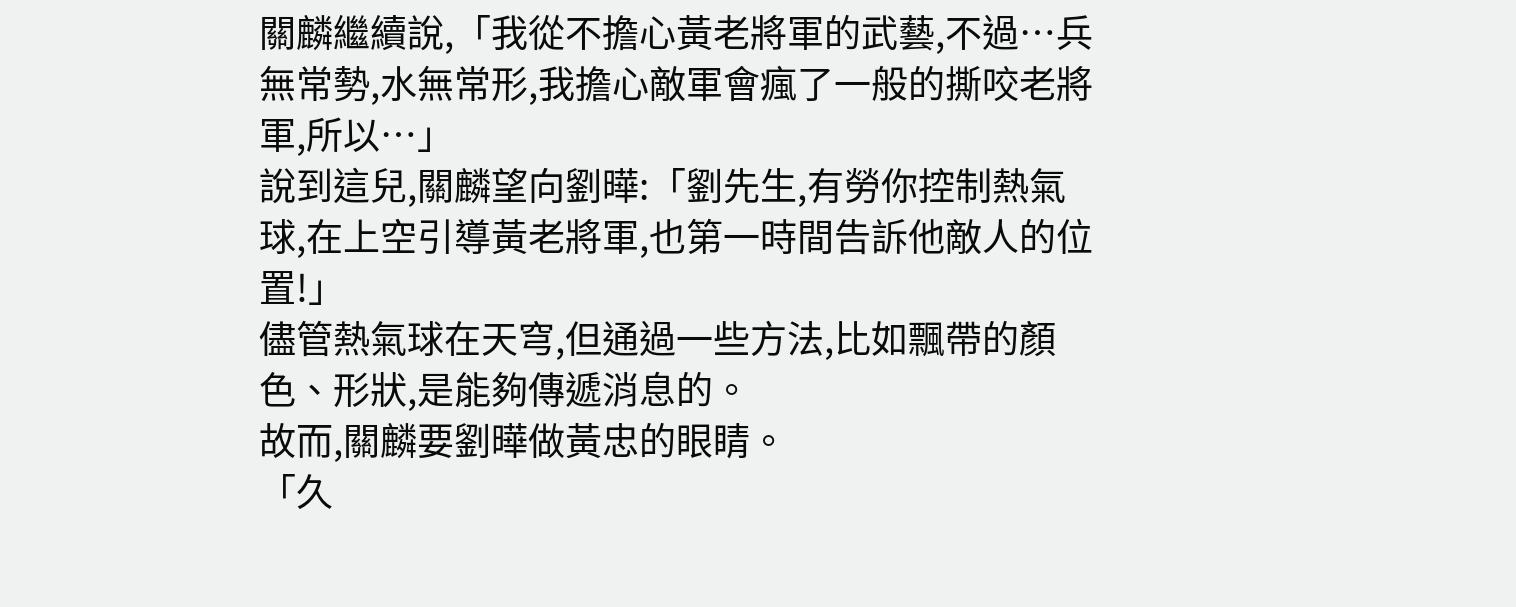關麟繼續說,「我從不擔心黃老將軍的武藝,不過…兵無常勢,水無常形,我擔心敵軍會瘋了一般的撕咬老將軍,所以…」
說到這兒,關麟望向劉曄:「劉先生,有勞你控制熱氣球,在上空引導黃老將軍,也第一時間告訴他敵人的位置!」
儘管熱氣球在天穹,但通過一些方法,比如飄帶的顏色、形狀,是能夠傳遞消息的。
故而,關麟要劉曄做黃忠的眼睛。
「久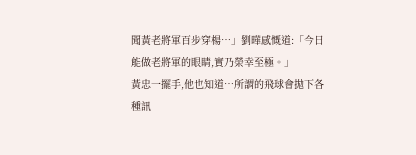聞黃老將軍百步穿楊…」劉曄感慨道:「今日能做老將軍的眼睛,實乃榮幸至極。」
黃忠一擺手,他也知道…所謂的飛球會拋下各種訊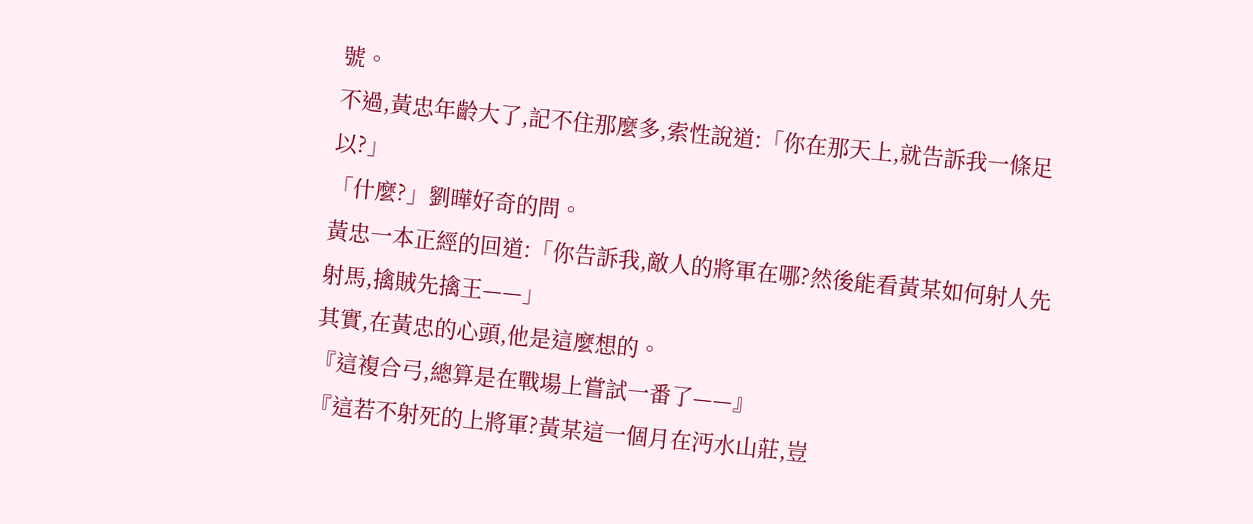號。
不過,黃忠年齡大了,記不住那麼多,索性說道:「你在那天上,就告訴我一條足以?」
「什麼?」劉曄好奇的問。
黃忠一本正經的回道:「你告訴我,敵人的將軍在哪?然後能看黃某如何射人先射馬,擒賊先擒王——」
其實,在黃忠的心頭,他是這麼想的。
『這複合弓,總算是在戰場上嘗試一番了——』
『這若不射死的上將軍?黃某這一個月在沔水山莊,豈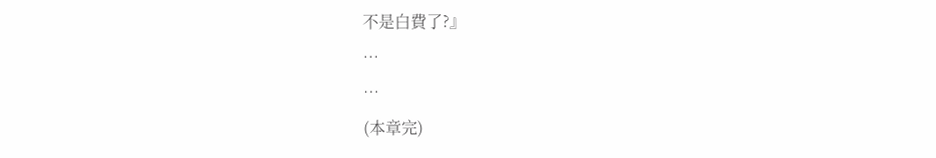不是白費了?』
…
…
(本章完)